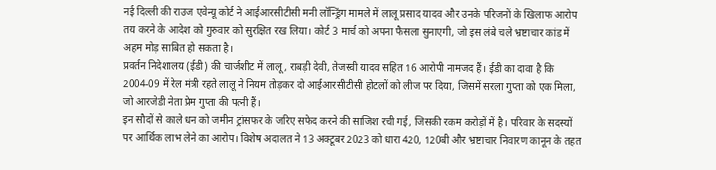नई दिल्ली की राउज एवेन्यू कोर्ट ने आईआरसीटीसी मनी लॉन्ड्रिंग मामले में लालू प्रसाद यादव और उनके परिजनों के खिलाफ आरोप तय करने के आदेश को गुरुवार को सुरक्षित रख लिया। कोर्ट 3 मार्च को अपना फैसला सुनाएगी, जो इस लंबे चले भ्रष्टाचार कांड में अहम मोड़ साबित हो सकता है।
प्रवर्तन निदेशालय (ईडी) की चार्जशीट में लालू, राबड़ी देवी, तेजस्वी यादव सहित 16 आरोपी नामजद हैं। ईडी का दावा है कि 2004-09 में रेल मंत्री रहते लालू ने नियम तोड़कर दो आईआरसीटीसी होटलों को लीज पर दिया, जिसमें सरला गुप्ता को एक मिला, जो आरजेडी नेता प्रेम गुप्ता की पत्नी हैं।
इन सौदों से काले धन को जमीन ट्रांसफर के जरिए सफेद करने की साजिश रची गई, जिसकी रकम करोड़ों में है। परिवार के सदस्यों पर आर्थिक लाभ लेने का आरोप। विशेष अदालत ने 13 अक्टूबर 2023 को धारा 420, 120बी और भ्रष्टाचार निवारण कानून के तहत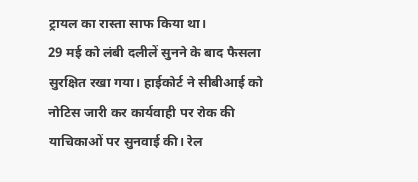ट्रायल का रास्ता साफ किया था।
29 मई को लंबी दलीलें सुनने के बाद फैसला सुरक्षित रखा गया। हाईकोर्ट ने सीबीआई को नोटिस जारी कर कार्यवाही पर रोक की याचिकाओं पर सुनवाई की। रेल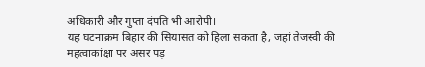अधिकारी और गुप्ता दंपति भी आरोपी।
यह घटनाक्रम बिहार की सियासत को हिला सकता है, जहां तेजस्वी की महत्वाकांक्षा पर असर पड़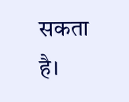सकता है।